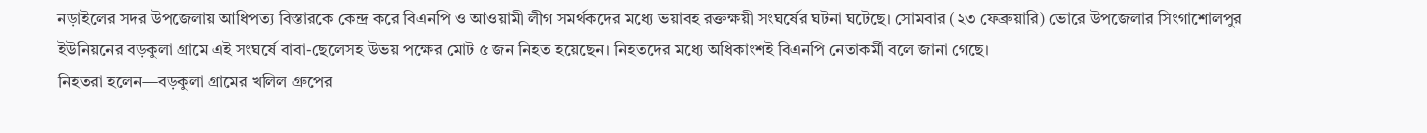নড়াইলের সদর উপজেলায় আধিপত্য বিস্তারকে কেন্দ্র করে বিএনপি ও আওয়ামী লীগ সমর্থকদের মধ্যে ভয়াবহ রক্তক্ষয়ী সংঘর্ষের ঘটনা ঘটেছে। সোমবার (২৩ ফেব্রুয়ারি) ভোরে উপজেলার সিংগাশোলপুর ইউনিয়নের বড়কুলা গ্রামে এই সংঘর্ষে বাবা-ছেলেসহ উভয় পক্ষের মোট ৫ জন নিহত হয়েছেন। নিহতদের মধ্যে অধিকাংশই বিএনপি নেতাকর্মী বলে জানা গেছে।
নিহতরা হলেন—বড়কুলা গ্রামের খলিল গ্রুপের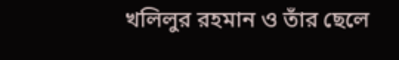খলিলুর রহমান ও তাঁর ছেলে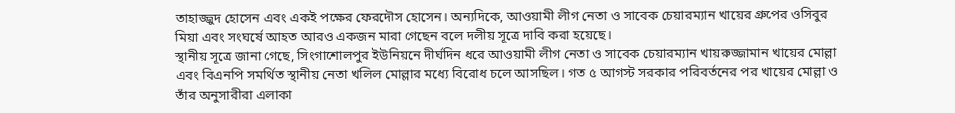তাহাজ্জুদ হোসেন এবং একই পক্ষের ফেরদৌস হোসেন। অন্যদিকে, আওয়ামী লীগ নেতা ও সাবেক চেয়ারম্যান খায়ের গ্রুপের ওসিবুর মিয়া এবং সংঘর্ষে আহত আরও একজন মারা গেছেন বলে দলীয় সূত্রে দাবি করা হয়েছে।
স্থানীয় সূত্রে জানা গেছে, সিংগাশোলপুর ইউনিয়নে দীর্ঘদিন ধরে আওয়ামী লীগ নেতা ও সাবেক চেয়ারম্যান খায়রুজ্জামান খায়ের মোল্লা এবং বিএনপি সমর্থিত স্থানীয় নেতা খলিল মোল্লার মধ্যে বিরোধ চলে আসছিল। গত ৫ আগস্ট সরকার পরিবর্তনের পর খায়ের মোল্লা ও তাঁর অনুসারীরা এলাকা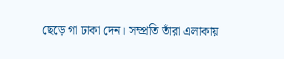ছেড়ে গা ঢাকা দেন। সম্প্রতি তাঁরা এলাকায়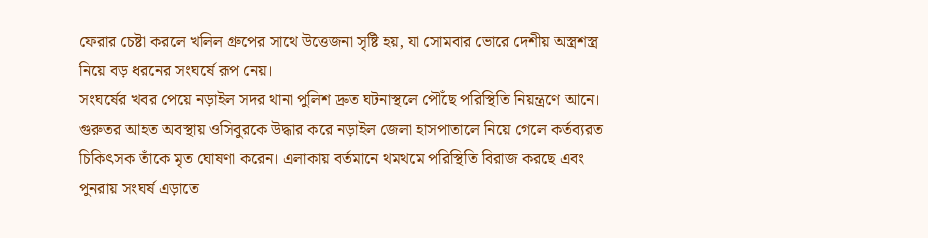ফেরার চেষ্টা করলে খলিল গ্রুপের সাথে উত্তেজনা সৃষ্টি হয়, যা সোমবার ভোরে দেশীয় অস্ত্রশস্ত্র নিয়ে বড় ধরনের সংঘর্ষে রূপ নেয়।
সংঘর্ষের খবর পেয়ে নড়াইল সদর থানা পুলিশ দ্রুত ঘটনাস্থলে পৌঁছে পরিস্থিতি নিয়ন্ত্রণে আনে। গুরুতর আহত অবস্থায় ওসিবুরকে উদ্ধার করে নড়াইল জেলা হাসপাতালে নিয়ে গেলে কর্তব্যরত চিকিৎসক তাঁকে মৃত ঘোষণা করেন। এলাকায় বর্তমানে থমথমে পরিস্থিতি বিরাজ করছে এবং পুনরায় সংঘর্ষ এড়াতে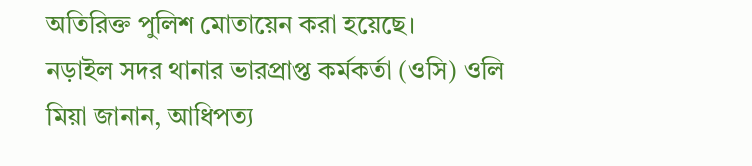অতিরিক্ত পুলিশ মোতায়েন করা হয়েছে।
নড়াইল সদর থানার ভারপ্রাপ্ত কর্মকর্তা (ওসি) ওলি মিয়া জানান, আধিপত্য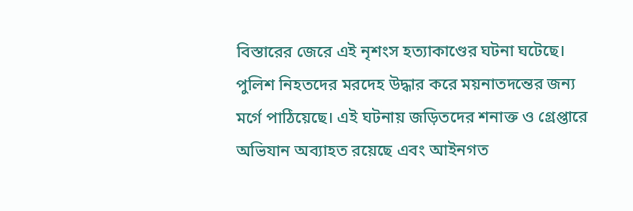বিস্তারের জেরে এই নৃশংস হত্যাকাণ্ডের ঘটনা ঘটেছে। পুলিশ নিহতদের মরদেহ উদ্ধার করে ময়নাতদন্তের জন্য মর্গে পাঠিয়েছে। এই ঘটনায় জড়িতদের শনাক্ত ও গ্রেপ্তারে অভিযান অব্যাহত রয়েছে এবং আইনগত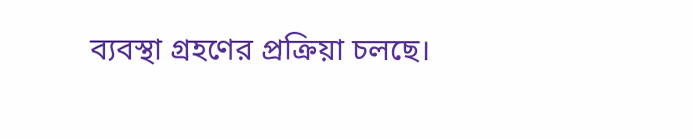ব্যবস্থা গ্রহণের প্রক্রিয়া চলছে।